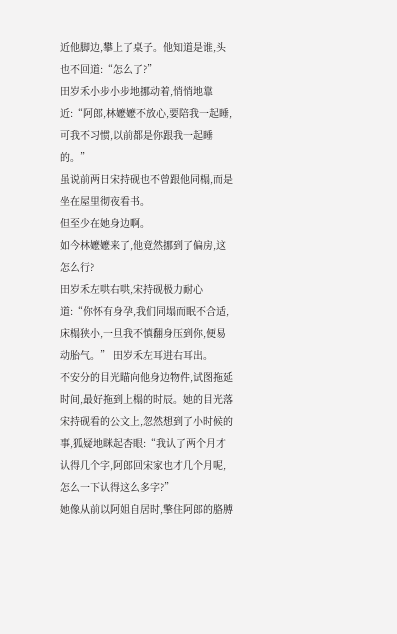近他脚边,攀上了桌子。他知道是谁,头也不回道:“怎么了?”
田岁禾小步小步地挪动着,悄悄地靠近:“阿郎,林嬷嬷不放心,要陪我一起睡,可我不习惯,以前都是你跟我一起睡的。”
虽说前两日宋持砚也不曾跟他同榻,而是坐在屋里彻夜看书。
但至少在她身边啊。
如今林嬷嬷来了,他竟然挪到了偏房,这怎么行?
田岁禾左哄右哄,宋持砚极力耐心道:“你怀有身孕,我们同塌而眠不合适,床榻狭小,一旦我不慎翻身压到你,便易动胎气。” 田岁禾左耳进右耳出。
不安分的目光瞄向他身边物件,试图拖延时间,最好拖到上榻的时辰。她的目光落宋持砚看的公文上,忽然想到了小时候的事,狐疑地眯起杏眼:“我认了两个月才认得几个字,阿郎回宋家也才几个月呢,怎么一下认得这么多字?”
她像从前以阿姐自居时,擎住阿郎的胳膊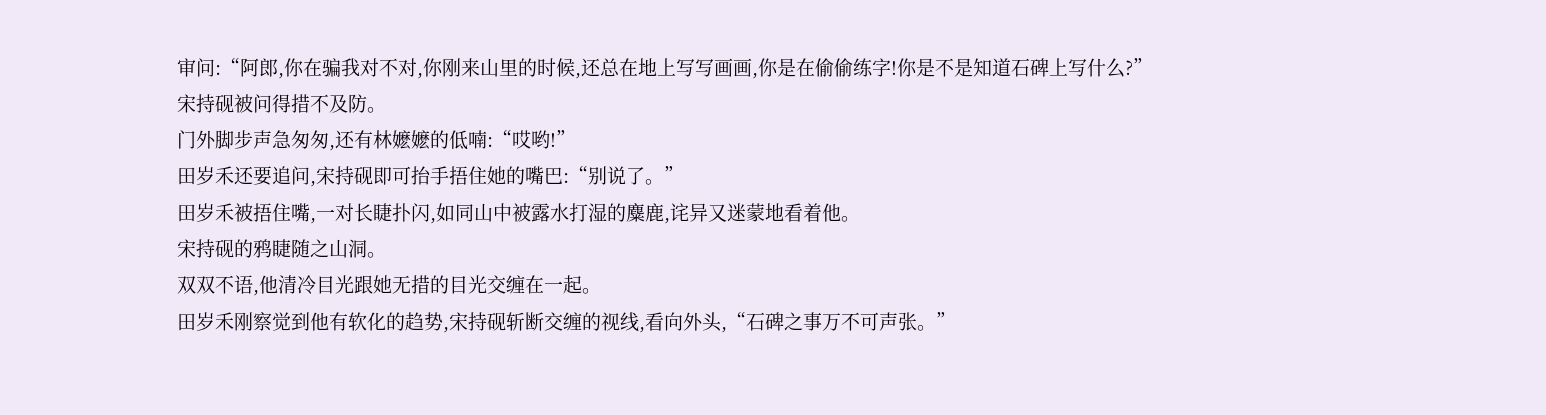审问:“阿郎,你在骗我对不对,你刚来山里的时候,还总在地上写写画画,你是在偷偷练字!你是不是知道石碑上写什么?”
宋持砚被问得措不及防。
门外脚步声急匆匆,还有林嬷嬷的低喃:“哎哟!”
田岁禾还要追问,宋持砚即可抬手捂住她的嘴巴:“别说了。”
田岁禾被捂住嘴,一对长睫扑闪,如同山中被露水打湿的麋鹿,诧异又迷蒙地看着他。
宋持砚的鸦睫随之山洞。
双双不语,他清冷目光跟她无措的目光交缠在一起。
田岁禾刚察觉到他有软化的趋势,宋持砚斩断交缠的视线,看向外头,“石碑之事万不可声张。”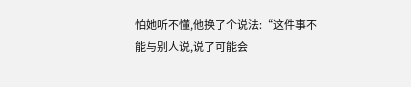怕她听不懂,他换了个说法:“这件事不能与别人说,说了可能会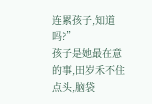连累孩子,知道吗?”
孩子是她最在意的事,田岁禾不住点头,脑袋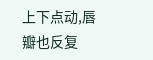上下点动,唇瓣也反复